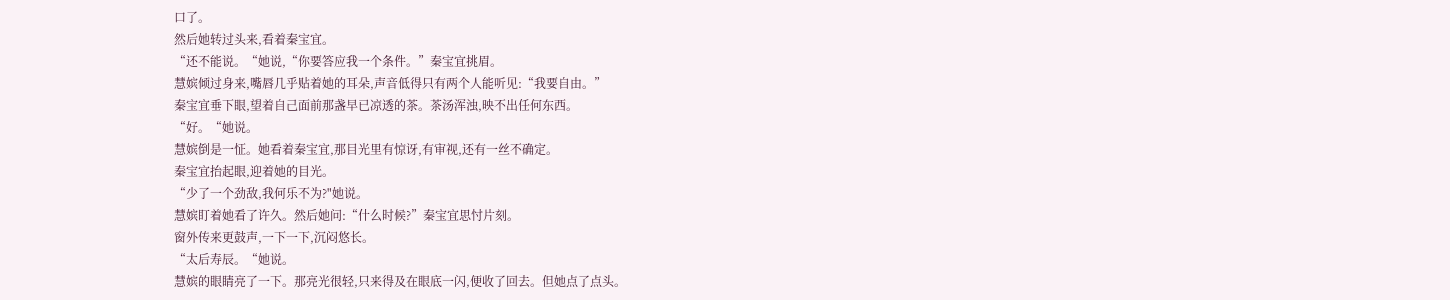口了。
然后她转过头来,看着秦宝宜。
“还不能说。“她说,“你要答应我一个条件。”秦宝宜挑眉。
慧嫔倾过身来,嘴唇几乎贴着她的耳朵,声音低得只有两个人能听见:“我要自由。”
秦宝宜垂下眼,望着自己面前那盏早已凉透的茶。茶汤浑浊,映不出任何东西。
“好。“她说。
慧嫔倒是一怔。她看着秦宝宜,那目光里有惊讶,有审视,还有一丝不确定。
秦宝宜抬起眼,迎着她的目光。
“少了一个劲敌,我何乐不为?"她说。
慧嫔盯着她看了许久。然后她问:“什么时候?”秦宝宜思忖片刻。
窗外传来更鼓声,一下一下,沉闷悠长。
“太后寿辰。“她说。
慧嫔的眼睛亮了一下。那亮光很轻,只来得及在眼底一闪,便收了回去。但她点了点头。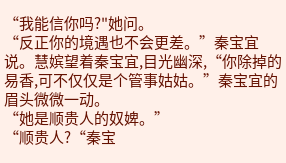“我能信你吗?"她问。
“反正你的境遇也不会更差。”秦宝宜说。慧嫔望着秦宝宜,目光幽深,“你除掉的易香,可不仅仅是个管事姑姑。”秦宝宜的眉头微微一动。
“她是顺贵人的奴婢。”
“顺贵人?“秦宝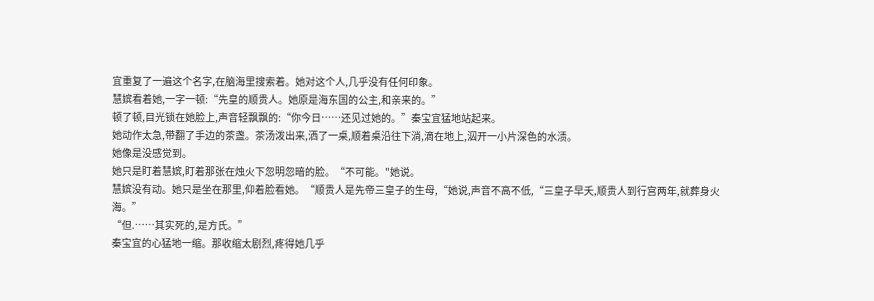宜重复了一遍这个名字,在脑海里搜索着。她对这个人,几乎没有任何印象。
慧嫔看着她,一字一顿:“先皇的顺贵人。她原是海东国的公主,和亲来的。”
顿了顿,目光锁在她脸上,声音轻飘飘的:“你今日……还见过她的。”秦宝宜猛地站起来。
她动作太急,带翻了手边的茶盏。茶汤泼出来,洒了一桌,顺着桌沿往下淌,滴在地上,泅开一小片深色的水渍。
她像是没感觉到。
她只是盯着慧嫔,盯着那张在烛火下忽明忽暗的脸。“不可能。"她说。
慧嫔没有动。她只是坐在那里,仰着脸看她。“顺贵人是先帝三皇子的生母,“她说,声音不高不低,“三皇子早夭,顺贵人到行宫两年,就葬身火海。”
“但.……其实死的,是方氏。”
秦宝宜的心猛地一缩。那收缩太剧烈,疼得她几乎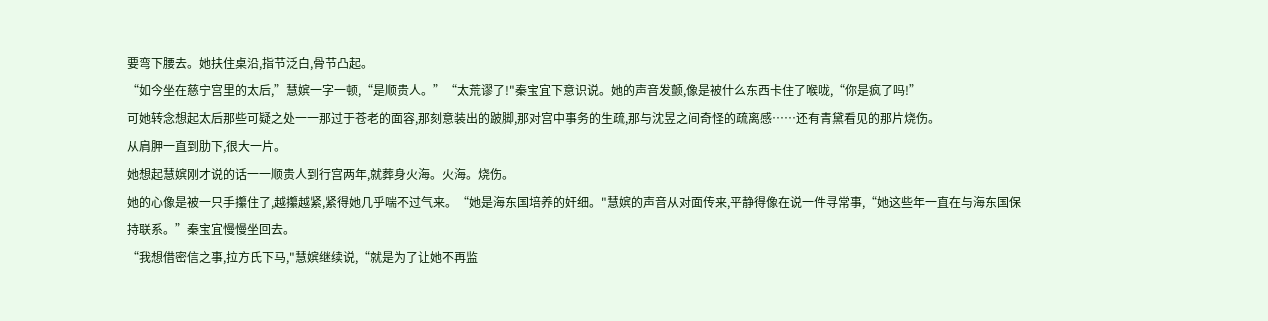要弯下腰去。她扶住桌沿,指节泛白,骨节凸起。
“如今坐在慈宁宫里的太后,”慧嫔一字一顿,“是顺贵人。”“太荒谬了!"秦宝宜下意识说。她的声音发颤,像是被什么东西卡住了喉咙,“你是疯了吗!”
可她转念想起太后那些可疑之处一一那过于苍老的面容,那刻意装出的跛脚,那对宫中事务的生疏,那与沈昱之间奇怪的疏离感……还有青黛看见的那片烧伤。
从肩胛一直到肋下,很大一片。
她想起慧嫔刚才说的话一一顺贵人到行宫两年,就葬身火海。火海。烧伤。
她的心像是被一只手攥住了,越攥越紧,紧得她几乎喘不过气来。“她是海东国培养的奸细。"慧嫔的声音从对面传来,平静得像在说一件寻常事,“她这些年一直在与海东国保持联系。”秦宝宜慢慢坐回去。
“我想借密信之事,拉方氏下马,"慧嫔继续说,“就是为了让她不再监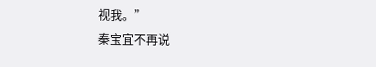视我。”
秦宝宜不再说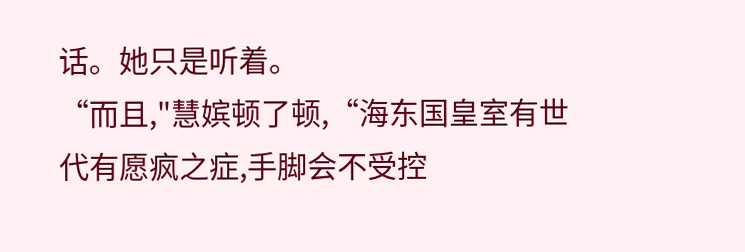话。她只是听着。
“而且,"慧嫔顿了顿,“海东国皇室有世代有愿疯之症,手脚会不受控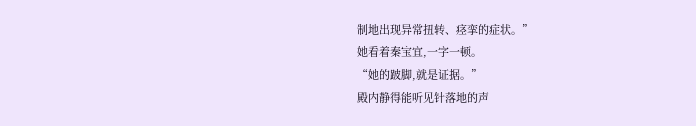制地出现异常扭转、痉挛的症状。”
她看着秦宝宜,一字一顿。
“她的跛脚,就是证据。”
殿内静得能听见针落地的声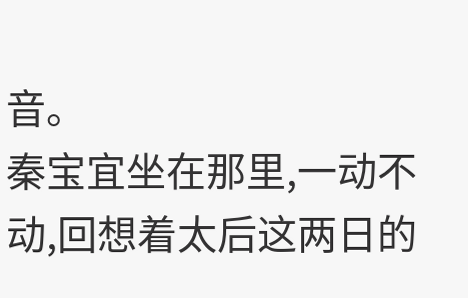音。
秦宝宜坐在那里,一动不动,回想着太后这两日的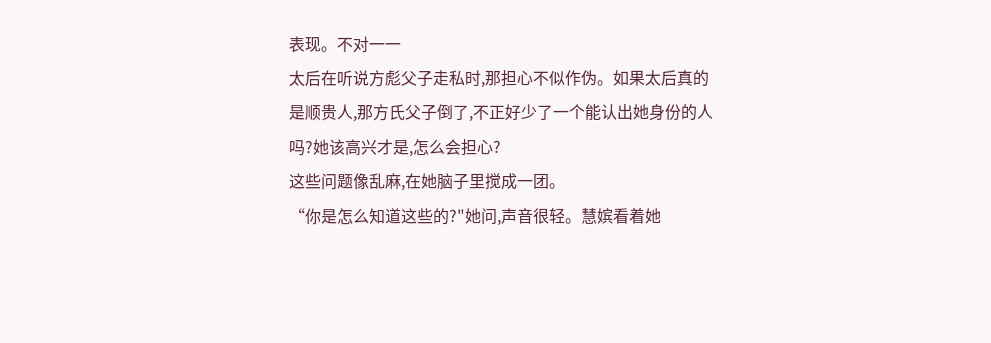表现。不对一一
太后在听说方彪父子走私时,那担心不似作伪。如果太后真的是顺贵人,那方氏父子倒了,不正好少了一个能认出她身份的人吗?她该高兴才是,怎么会担心?
这些问题像乱麻,在她脑子里搅成一团。
“你是怎么知道这些的?"她问,声音很轻。慧嫔看着她